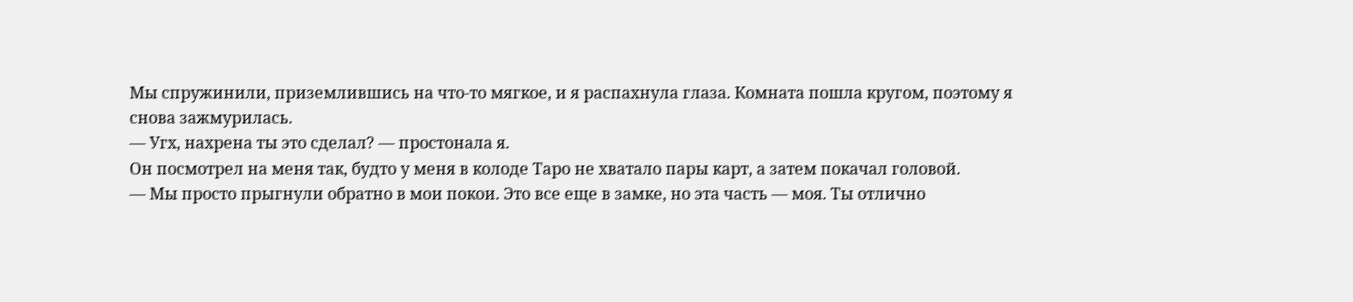Мы спружинили, приземлившись на что-то мягкое, и я распахнула глаза. Комната пошла кругом, поэтому я снова зажмурилась.
— Угх, нахрена ты это сделал? — простонала я.
Он посмотрел на меня так, будто у меня в колоде Таро не хватало пары карт, а затем покачал головой.
— Мы просто прыгнули обратно в мои покои. Это все еще в замке, но эта часть — моя. Ты отлично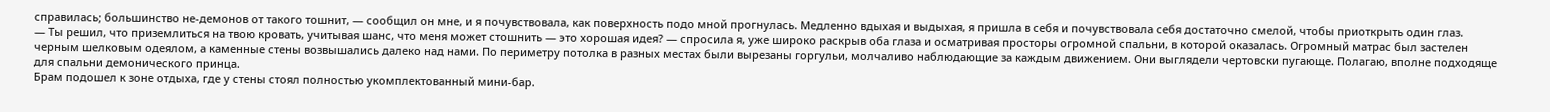справилась; большинство не-демонов от такого тошнит, — сообщил он мне, и я почувствовала, как поверхность подо мной прогнулась. Медленно вдыхая и выдыхая, я пришла в себя и почувствовала себя достаточно смелой, чтобы приоткрыть один глаз.
— Ты решил, что приземлиться на твою кровать, учитывая шанс, что меня может стошнить — это хорошая идея? — спросила я, уже широко раскрыв оба глаза и осматривая просторы огромной спальни, в которой оказалась. Огромный матрас был застелен черным шелковым одеялом, а каменные стены возвышались далеко над нами. По периметру потолка в разных местах были вырезаны горгульи, молчаливо наблюдающие за каждым движением. Они выглядели чертовски пугающе. Полагаю, вполне подходяще для спальни демонического принца.
Брам подошел к зоне отдыха, где у стены стоял полностью укомплектованный мини-бар.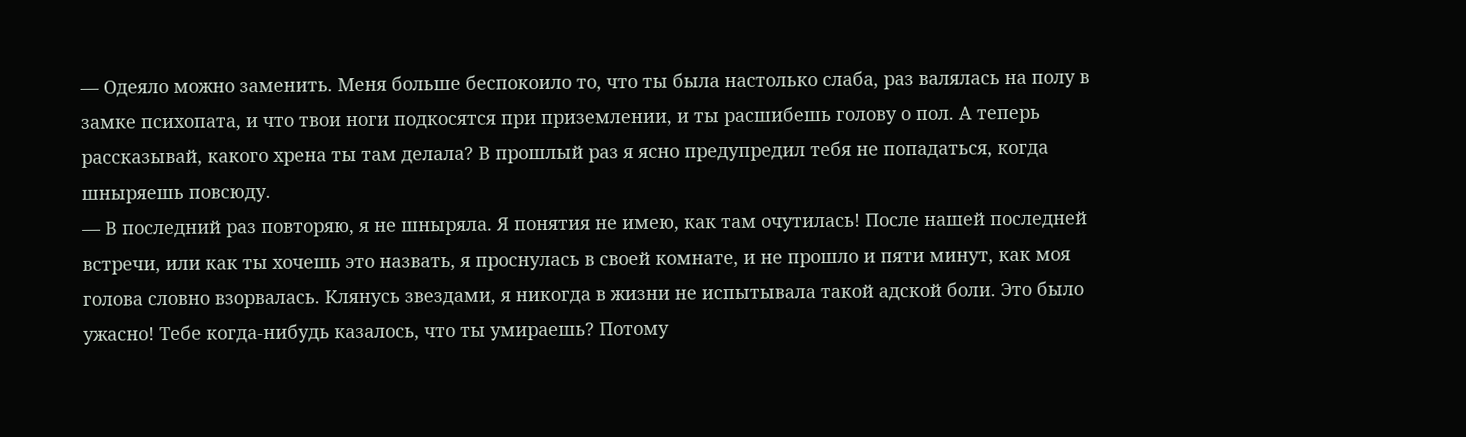— Одеяло можно заменить. Меня больше беспокоило то, что ты была настолько слаба, раз валялась на полу в замке психопата, и что твои ноги подкосятся при приземлении, и ты расшибешь голову о пол. А теперь рассказывай, какого хрена ты там делала? В прошлый раз я ясно предупредил тебя не попадаться, когда шныряешь повсюду.
— В последний раз повторяю, я не шныряла. Я понятия не имею, как там очутилась! После нашей последней встречи, или как ты хочешь это назвать, я проснулась в своей комнате, и не прошло и пяти минут, как моя голова словно взорвалась. Клянусь звездами, я никогда в жизни не испытывала такой адской боли. Это было ужасно! Тебе когда-нибудь казалось, что ты умираешь? Потому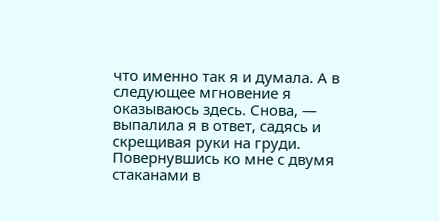что именно так я и думала. А в следующее мгновение я оказываюсь здесь. Снова, — выпалила я в ответ, садясь и скрещивая руки на груди.
Повернувшись ко мне с двумя стаканами в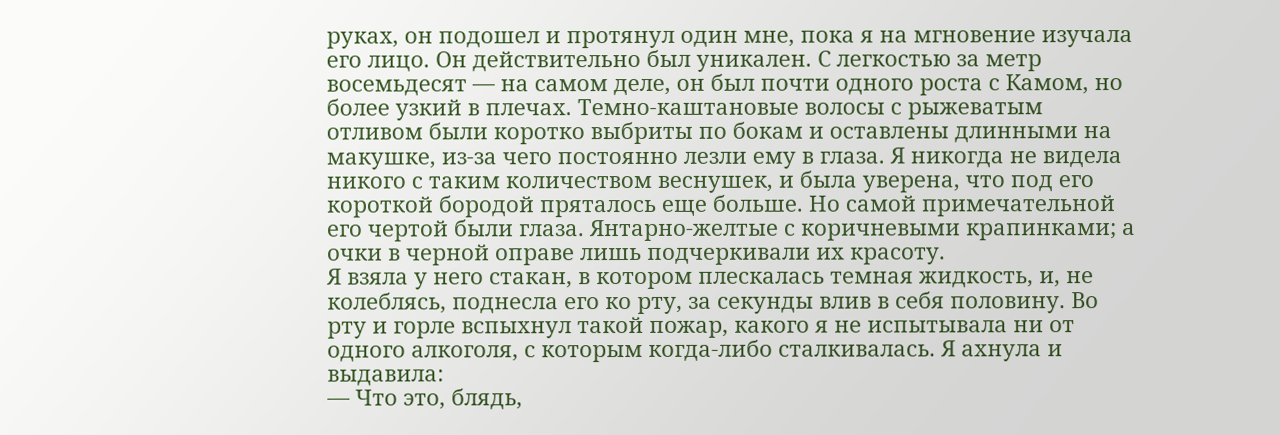руках, он подошел и протянул один мне, пока я на мгновение изучала его лицо. Он действительно был уникален. С легкостью за метр восемьдесят — на самом деле, он был почти одного роста с Камом, но более узкий в плечах. Темно-каштановые волосы с рыжеватым отливом были коротко выбриты по бокам и оставлены длинными на макушке, из-за чего постоянно лезли ему в глаза. Я никогда не видела никого с таким количеством веснушек, и была уверена, что под его короткой бородой пряталось еще больше. Но самой примечательной его чертой были глаза. Янтарно-желтые с коричневыми крапинками; а очки в черной оправе лишь подчеркивали их красоту.
Я взяла у него стакан, в котором плескалась темная жидкость, и, не колеблясь, поднесла его ко рту, за секунды влив в себя половину. Во рту и горле вспыхнул такой пожар, какого я не испытывала ни от одного алкоголя, с которым когда-либо сталкивалась. Я ахнула и выдавила:
— Что это, блядь,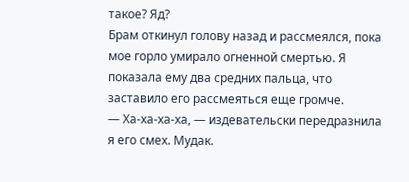такое? Яд?
Брам откинул голову назад и рассмеялся, пока мое горло умирало огненной смертью. Я показала ему два средних пальца, что заставило его рассмеяться еще громче.
— Ха-ха-ха-ха, — издевательски передразнила я его смех. Мудак.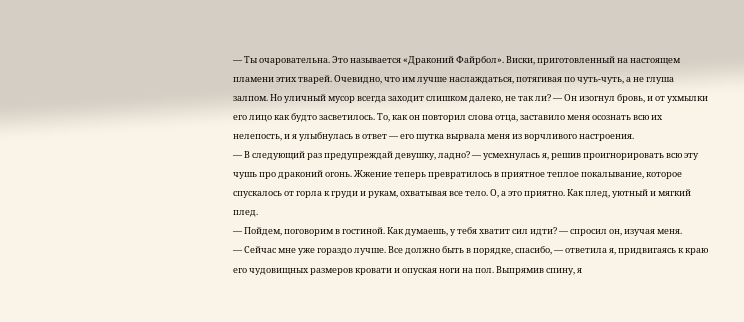— Ты очаровательна. Это называется «Драконий Файрбол». Виски, приготовленный на настоящем пламени этих тварей. Очевидно, что им лучше наслаждаться, потягивая по чуть-чуть, а не глуша залпом. Но уличный мусор всегда заходит слишком далеко, не так ли? — Он изогнул бровь, и от ухмылки его лицо как будто засветилось. То, как он повторил слова отца, заставило меня осознать всю их нелепость, и я улыбнулась в ответ — его шутка вырвала меня из ворчливого настроения.
— В следующий раз предупреждай девушку, ладно? — усмехнулась я, решив проигнорировать всю эту чушь про драконий огонь. Жжение теперь превратилось в приятное теплое покалывание, которое спускалось от горла к груди и рукам, охватывая все тело. О, а это приятно. Как плед, уютный и мягкий плед.
— Пойдем, поговорим в гостиной. Как думаешь, у тебя хватит сил идти? — спросил он, изучая меня.
— Сейчас мне уже гораздо лучше. Все должно быть в порядке, спасибо, — ответила я, придвигаясь к краю его чудовищных размеров кровати и опуская ноги на пол. Выпрямив спину, я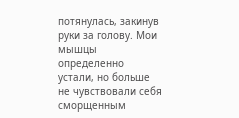потянулась, закинув руки за голову. Мои мышцы определенно устали, но больше не чувствовали себя сморщенным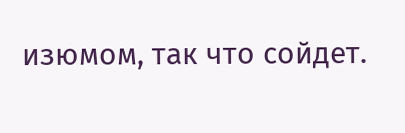изюмом, так что сойдет.